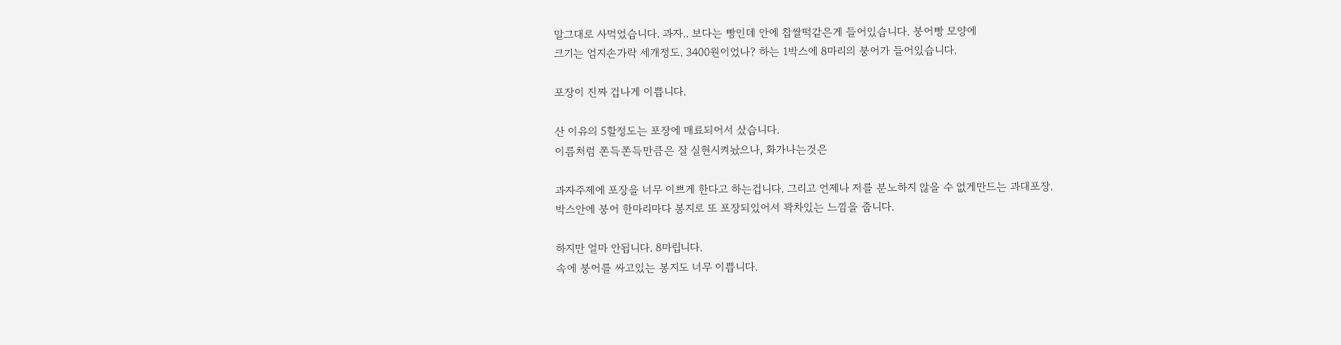말그대로 사먹었습니다. 과자.. 보다는 빵인데 안에 찹쌀떡같은게 들어있습니다. 붕어빵 모양에
크기는 엄지손가락 세개정도. 3400원이었나? 하는 1박스에 8마리의 붕어가 들어있습니다.

포장이 진짜 겁나게 이쁩니다.

산 이유의 5할정도는 포장에 매료되어서 샀습니다.
이름처럼 쫀득쫀득만큼은 잘 실현시켜놨으나, 화가나는것은

과자주제에 포장을 너무 이쁘게 한다고 하는겁니다. 그리고 언제나 저를 분노하지 않을 수 없게만드는 과대포장.
박스안에 붕어 한마리마다 봉지로 또 포장되있어서 꽉차있는 느낌을 줍니다.

하지만 얼마 안됩니다. 8마립니다.
속에 붕어를 싸고있는 봉지도 너무 이쁩니다.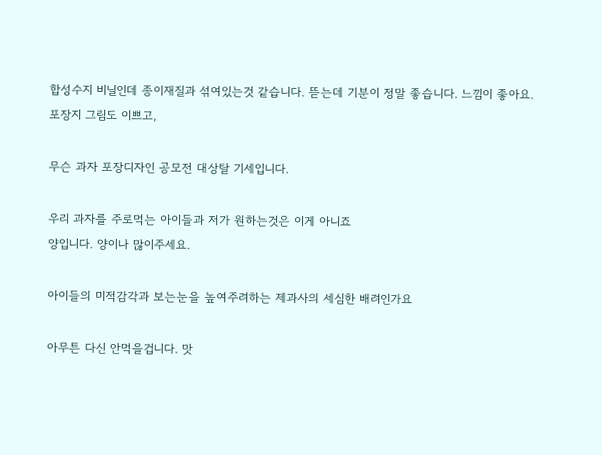합성수지 비닐인데 종이재질과 섞여있는것 같습니다. 뜯는데 기분이 정말 좋습니다. 느낌이 좋아요.
포장지 그림도 이쁘고,

무슨 과자 포장디자인 공모전 대상탈 기세입니다.

우리 과자를 주로먹는 아이들과 저가 원하는것은 이게 아니죠
양입니다. 양이나 많이주세요.

아이들의 미적감각과 보는눈을 높여주려하는 제과사의 세심한 배려인가요

아무튼 다신 안먹을겁니다. 맛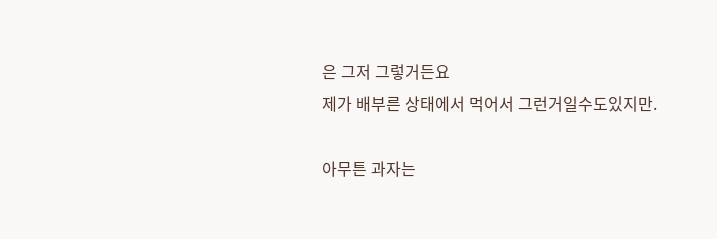은 그저 그렇거든요
제가 배부른 상태에서 먹어서 그런거일수도있지만.

아무튼 과자는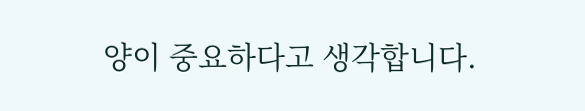양이 중요하다고 생각합니다.